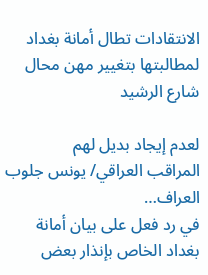الانتقادات تطال أمانة بغداد لمطالبتها بتغيير مهن محال شارع الرشيد

لعدم إيجاد بديل لهم
المراقب العراقي/ يونس جلوب العراف…
في رد فعل على بيان أمانة بغداد الخاص بإنذار بعض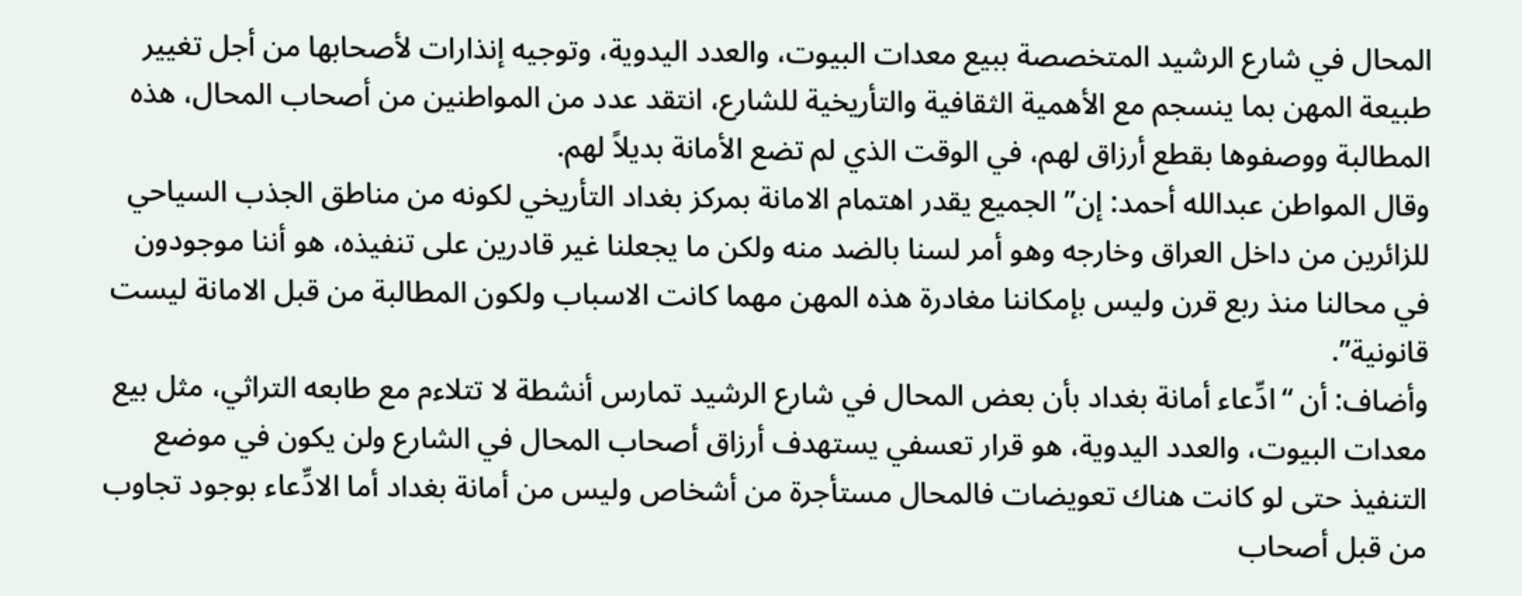المحال في شارع الرشيد المتخصصة ببيع معدات البيوت، والعدد اليدوية، وتوجيه إنذارات لأصحابها من أجل تغيير طبيعة المهن بما ينسجم مع الأهمية الثقافية والتأريخية للشارع، انتقد عدد من المواطنين من أصحاب المحال، هذه المطالبة ووصفوها بقطع أرزاق لهم، في الوقت الذي لم تضع الأمانة بديلاً لهم.
وقال المواطن عبدالله أحمد: إن” الجميع يقدر اهتمام الامانة بمركز بغداد التأريخي لكونه من مناطق الجذب السياحي للزائرين من داخل العراق وخارجه وهو أمر لسنا بالضد منه ولكن ما يجعلنا غير قادرين على تنفيذه، هو أننا موجودون في محالنا منذ ربع قرن وليس بإمكاننا مغادرة هذه المهن مهما كانت الاسباب ولكون المطالبة من قبل الامانة ليست قانونية”.
وأضاف: أن “ادِّعاء أمانة بغداد بأن بعض المحال في شارع الرشيد تمارس أنشطة لا تتلاءم مع طابعه التراثي، مثل بيع معدات البيوت، والعدد اليدوية، هو قرار تعسفي يستهدف أرزاق أصحاب المحال في الشارع ولن يكون في موضع التنفيذ حتى لو كانت هناك تعويضات فالمحال مستأجرة من أشخاص وليس من أمانة بغداد أما الادِّعاء بوجود تجاوب من قبل أصحاب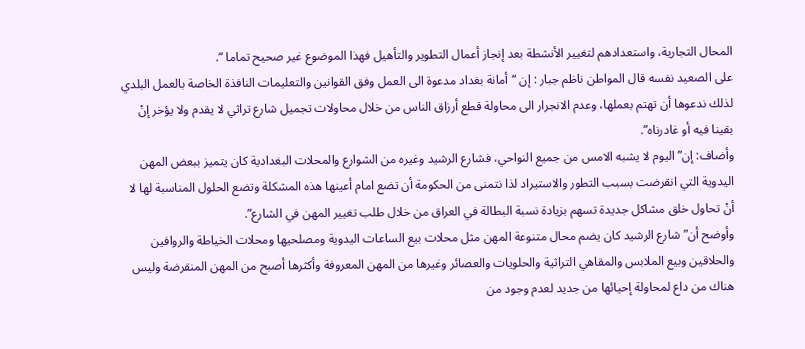المحال التجارية، واستعدادهم لتغيير الأنشطة بعد إنجاز أعمال التطوير والتأهيل فهذا الموضوع غير صحيح تماما “.
على الصعيد نفسه قال المواطن ناظم جبار : إن “أمانة بغداد مدعوة الى العمل وفق القوانين والتعليمات النافذة الخاصة بالعمل البلدي لذلك ندعوها أن تهتم بعملها، وعدم الانجرار الى محاولة قطع أرزاق الناس من خلال محاولات تجميل شارع تراثي لا يقدم ولا يؤخر إنْ بقينا فيه أو غادرناه”.
وأضاف: إن” اليوم لا يشبه الامس من جميع النواحي، فشارع الرشيد وغيره من الشوارع والمحلات البغدادية كان يتميز ببعض المهن اليدوية التي انقرضت بسبب التطور والاستيراد لذا نتمنى من الحكومة أن تضع امام أعينها هذه المشكلة وتضع الحلول المناسبة لها لا أنْ تحاول خلق مشاكل جديدة تسهم بزيادة نسبة البطالة في العراق من خلال طلب تغيير المهن في الشارع”.
وأوضح أن” شارع الرشيد كان يضم محال متنوعة المهن مثل محلات بيع الساعات اليدوية ومصلحيها ومحلات الخياطة والروافين والحلاقين وبيع الملابس والمقاهي التراثية والحلويات والعصائر وغيرها من المهن المعروفة وأكثرها أصبح من المهن المنقرضة وليس هناك من داع لمحاولة إحيائها من جديد لعدم وجود من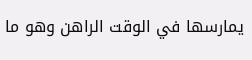يمارسها في الوقت الراهن وهو ما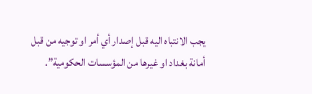يجب الانتباه اليه قبل إصدار أي أمر او توجيه من قبل أمانة بغداد او غيرها من المؤسسات الحكومية”.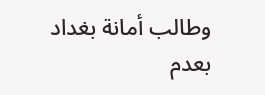وطالب أمانة بغداد بعدم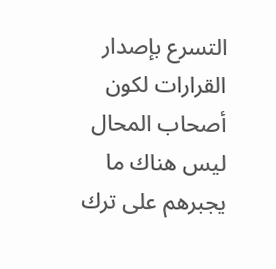التسرع بإصدار القرارات لكون أصحاب المحال ليس هناك ما يجبرهم على ترك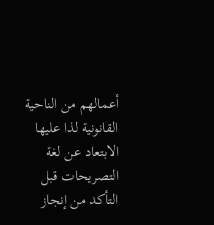أعمالهم من الناحية القانونية لذا عليها الابتعاد عن لغة التصريحات قبل التأكد من إنجاز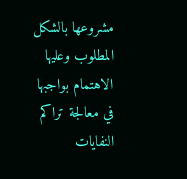مشروعها بالشكل المطلوب وعليها الاهتمام بواجبها في معالجة تراكم النفايات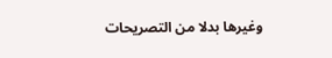وغيرها بدلا من التصريحات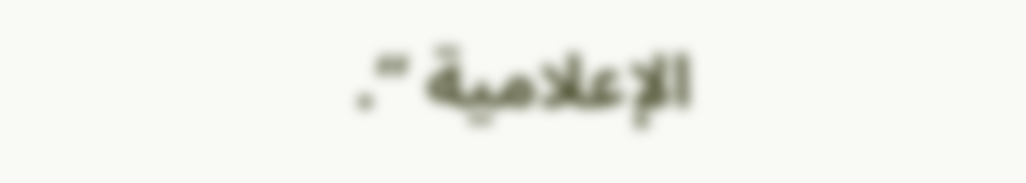الإعلامية “.